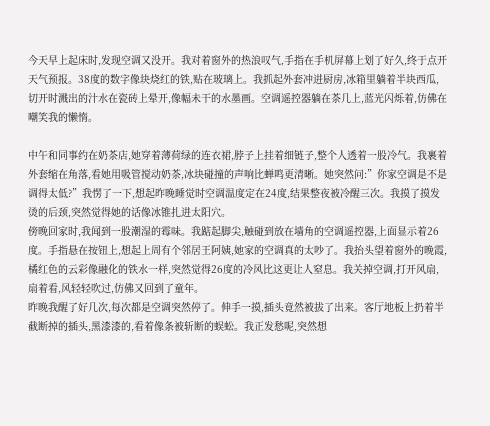今天早上起床时,发现空调又没开。我对着窗外的热浪叹气,手指在手机屏幕上划了好久,终于点开天气预报。38度的数字像块烧红的铁,贴在玻璃上。我抓起外套冲进厨房,冰箱里躺着半块西瓜,切开时溅出的汁水在瓷砖上晕开,像幅未干的水墨画。空调遥控器躺在茶几上,蓝光闪烁着,仿佛在嘲笑我的懒惰。

中午和同事约在奶茶店,她穿着薄荷绿的连衣裙,脖子上挂着细链子,整个人透着一股冷气。我裹着外套缩在角落,看她用吸管搅动奶茶,冰块碰撞的声响比蝉鸣更清晰。她突然问:”你家空调是不是调得太低?”我愣了一下,想起昨晚睡觉时空调温度定在24度,结果整夜被冷醒三次。我摸了摸发烫的后颈,突然觉得她的话像冰锥扎进太阳穴。
傍晚回家时,我闻到一股潮湿的霉味。我踮起脚尖,触碰到放在墙角的空调遥控器,上面显示着26度。手指悬在按钮上,想起上周有个邻居王阿姨,她家的空调真的太吵了。我抬头望着窗外的晚霞,橘红色的云彩像融化的铁水一样,突然觉得26度的冷风比这更让人窒息。我关掉空调,打开风扇,扇着看,风轻轻吹过,仿佛又回到了童年。
昨晚我醒了好几次,每次都是空调突然停了。伸手一摸,插头竟然被拔了出来。客厅地板上扔着半截断掉的插头,黑漆漆的,看着像条被斩断的蜈蚣。我正发愁呢,突然想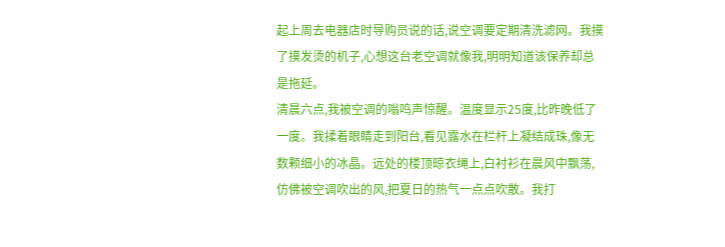起上周去电器店时导购员说的话,说空调要定期清洗滤网。我摸了摸发烫的机子,心想这台老空调就像我,明明知道该保养却总是拖延。
清晨六点,我被空调的嗡鸣声惊醒。温度显示25度,比昨晚低了一度。我揉着眼睛走到阳台,看见露水在栏杆上凝结成珠,像无数颗细小的冰晶。远处的楼顶晾衣绳上,白衬衫在晨风中飘荡,仿佛被空调吹出的风,把夏日的热气一点点吹散。我打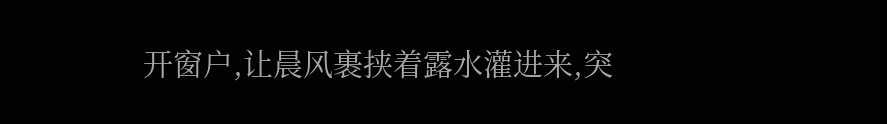开窗户,让晨风裹挟着露水灌进来,突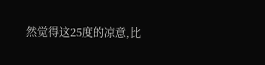然觉得这25度的凉意,比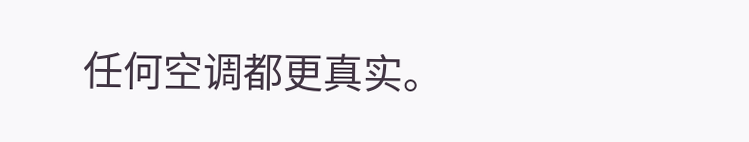任何空调都更真实。